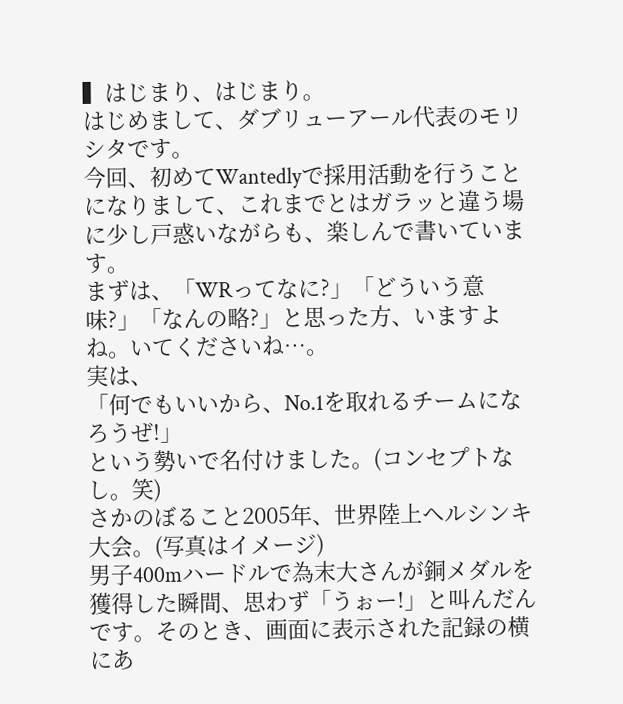▍はじまり、はじまり。
はじめまして、ダブリューアール代表のモリシタです。
今回、初めてWantedlyで採用活動を行うことになりまして、これまでとはガラッと違う場に少し戸惑いながらも、楽しんで書いています。
まずは、「WRってなに?」「どういう意味?」「なんの略?」と思った方、いますよね。いてくださいね…。
実は、
「何でもいいから、No.1を取れるチームになろうぜ!」
という勢いで名付けました。(コンセプトなし。笑)
さかのぼること2005年、世界陸上ヘルシンキ大会。(写真はイメージ)
男子400mハードルで為末大さんが銅メダルを獲得した瞬間、思わず「うぉー!」と叫んだんです。そのとき、画面に表示された記録の横にあ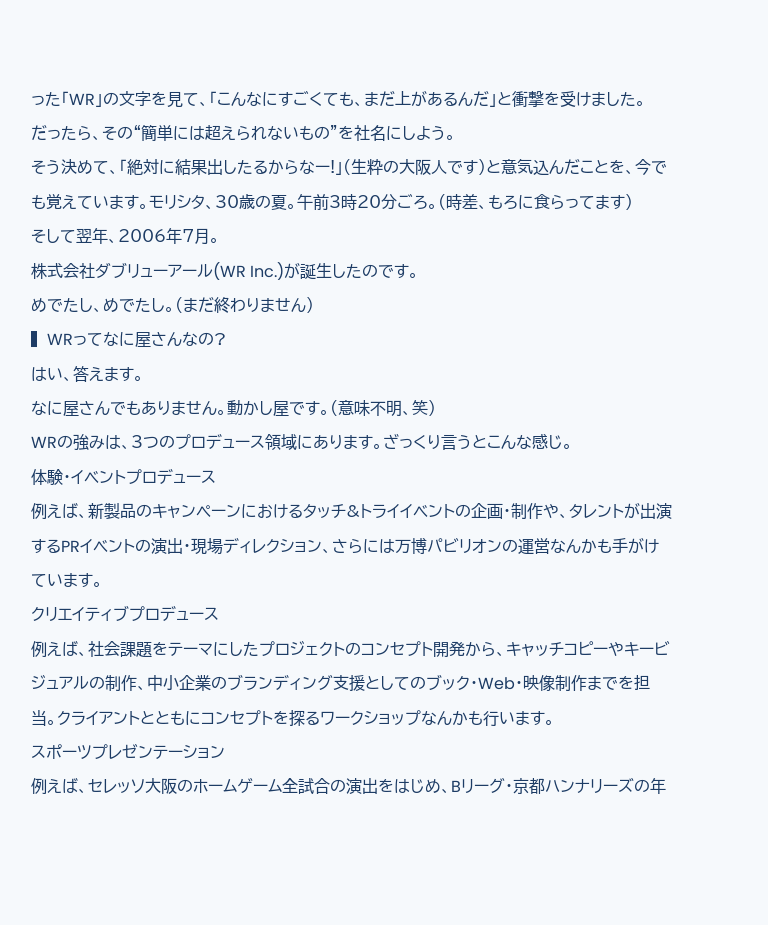った「WR」の文字を見て、「こんなにすごくても、まだ上があるんだ」と衝撃を受けました。
だったら、その“簡単には超えられないもの”を社名にしよう。
そう決めて、「絶対に結果出したるからなー!」(生粋の大阪人です)と意気込んだことを、今でも覚えています。モリシタ、30歳の夏。午前3時20分ごろ。(時差、もろに食らってます)
そして翌年、2006年7月。
株式会社ダブリューアール(WR Inc.)が誕生したのです。
めでたし、めでたし。(まだ終わりません)
▍WRってなに屋さんなの?
はい、答えます。
なに屋さんでもありません。動かし屋です。(意味不明、笑)
WRの強みは、3つのプロデュース領域にあります。ざっくり言うとこんな感じ。
体験・イベントプロデュース
例えば、新製品のキャンペーンにおけるタッチ&トライイベントの企画・制作や、タレントが出演するPRイベントの演出・現場ディレクション、さらには万博パビリオンの運営なんかも手がけています。
クリエイティブプロデュース
例えば、社会課題をテーマにしたプロジェクトのコンセプト開発から、キャッチコピーやキービジュアルの制作、中小企業のブランディング支援としてのブック・Web・映像制作までを担当。クライアントとともにコンセプトを探るワークショップなんかも行います。
スポーツプレゼンテーション
例えば、セレッソ大阪のホームゲーム全試合の演出をはじめ、Bリーグ・京都ハンナリーズの年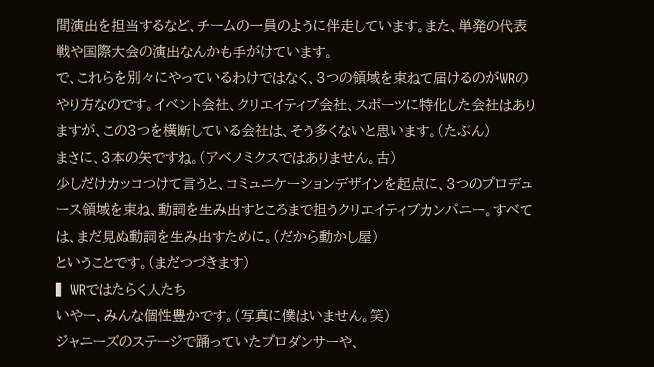間演出を担当するなど、チームの一員のように伴走しています。また、単発の代表戦や国際大会の演出なんかも手がけています。
で、これらを別々にやっているわけではなく、3つの領域を束ねて届けるのがWRのやり方なのです。イベント会社、クリエイティブ会社、スポーツに特化した会社はありますが、この3つを横断している会社は、そう多くないと思います。(たぶん)
まさに、3本の矢ですね。(アベノミクスではありません。古)
少しだけカッコつけて言うと、コミュニケーションデザインを起点に、3つのプロデュース領域を束ね、動詞を生み出すところまで担うクリエイティブカンパニー。すべては、まだ見ぬ動詞を生み出すために。(だから動かし屋)
ということです。(まだつづきます)
▍WRではたらく人たち
いやー、みんな個性豊かです。(写真に僕はいません。笑)
ジャニーズのステージで踊っていたプロダンサーや、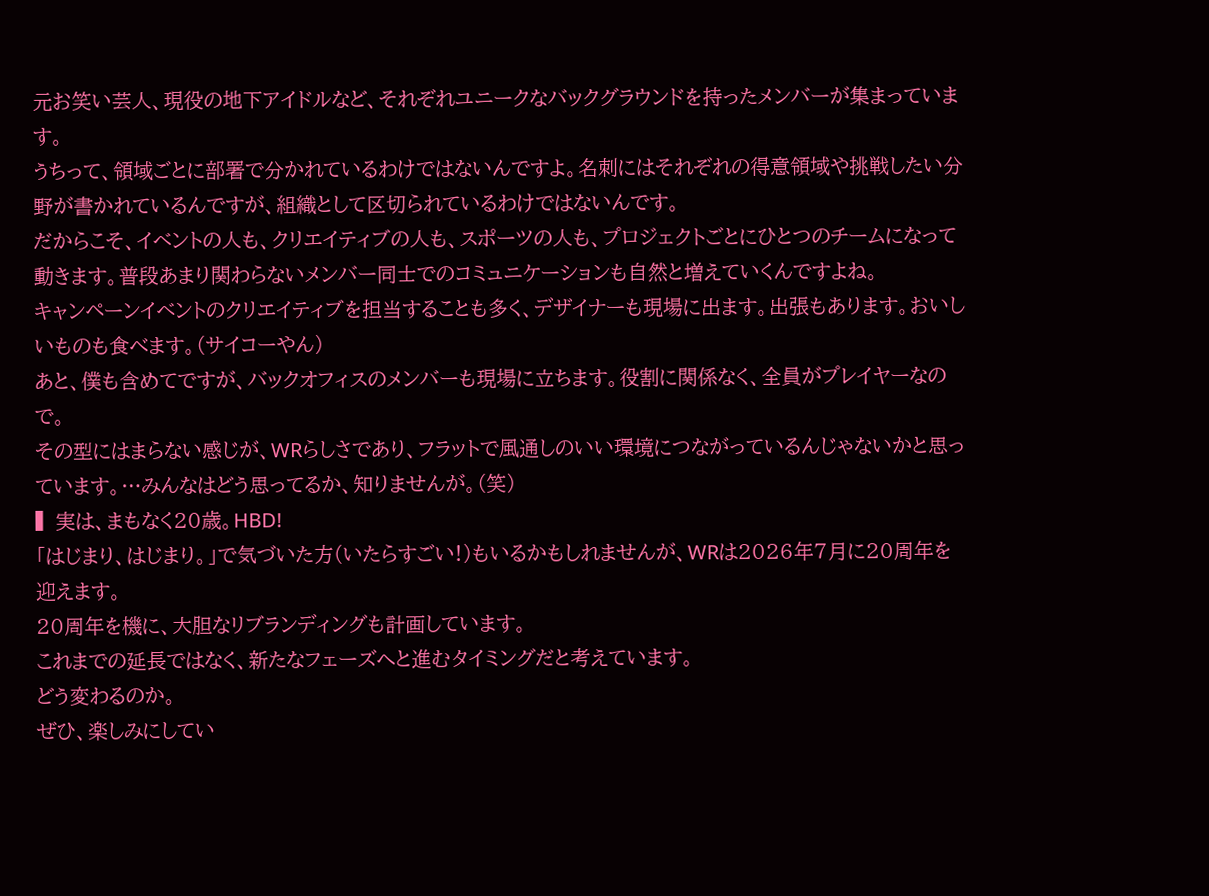元お笑い芸人、現役の地下アイドルなど、それぞれユニークなバックグラウンドを持ったメンバーが集まっています。
うちって、領域ごとに部署で分かれているわけではないんですよ。名刺にはそれぞれの得意領域や挑戦したい分野が書かれているんですが、組織として区切られているわけではないんです。
だからこそ、イベントの人も、クリエイティブの人も、スポーツの人も、プロジェクトごとにひとつのチームになって動きます。普段あまり関わらないメンバー同士でのコミュニケーションも自然と増えていくんですよね。
キャンペーンイベントのクリエイティブを担当することも多く、デザイナーも現場に出ます。出張もあります。おいしいものも食べます。(サイコーやん)
あと、僕も含めてですが、バックオフィスのメンバーも現場に立ちます。役割に関係なく、全員がプレイヤーなので。
その型にはまらない感じが、WRらしさであり、フラットで風通しのいい環境につながっているんじゃないかと思っています。…みんなはどう思ってるか、知りませんが。(笑)
▍実は、まもなく20歳。HBD!
「はじまり、はじまり。」で気づいた方(いたらすごい!)もいるかもしれませんが、WRは2026年7月に20周年を迎えます。
20周年を機に、大胆なリブランディングも計画しています。
これまでの延長ではなく、新たなフェーズへと進むタイミングだと考えています。
どう変わるのか。
ぜひ、楽しみにしてい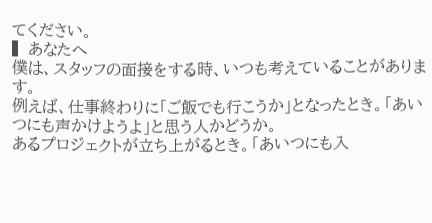てください。
▍あなたへ
僕は、スタッフの面接をする時、いつも考えていることがあります。
例えば、仕事終わりに「ご飯でも行こうか」となったとき。「あいつにも声かけようよ」と思う人かどうか。
あるプロジェクトが立ち上がるとき。「あいつにも入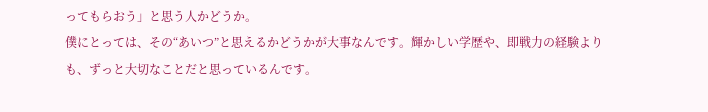ってもらおう」と思う人かどうか。
僕にとっては、その“あいつ”と思えるかどうかが大事なんです。輝かしい学歴や、即戦力の経験よりも、ずっと大切なことだと思っているんです。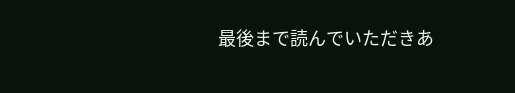最後まで読んでいただきあ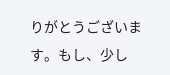りがとうございます。もし、少し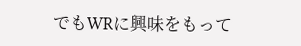でもWRに興味をもって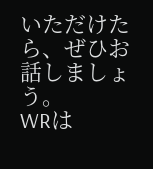いただけたら、ぜひお話しましょう。
WRは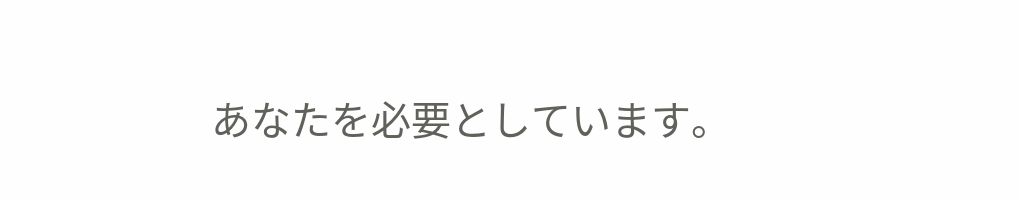あなたを必要としています。